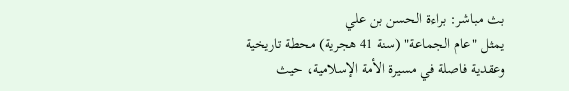بث مباشر: براءة الحسن بن علي
يمثل "عام الجماعة" (سنة 41 هجرية) محطة تاريخية وعقدية فاصلة في مسيرة الأمة الإسلامية، حيث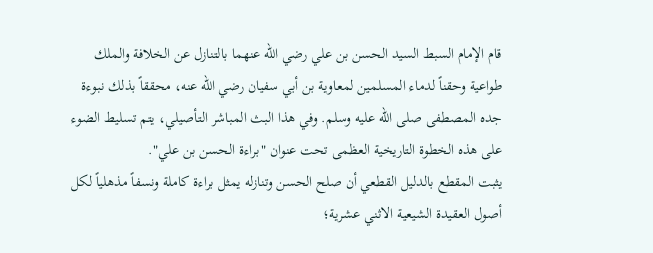قام الإمام السبط السيد الحسن بن علي رضي الله عنهما بالتنازل عن الخلافة والملك طواعية وحقناً لدماء المسلمين لمعاوية بن أبي سفيان رضي الله عنه، محققاً بذلك نبوءة جده المصطفى صلى الله عليه وسلم. وفي هذا البث المباشر التأصيلي، يتم تسليط الضوء على هذه الخطوة التاريخية العظمى تحت عنوان "براءة الحسن بن علي".
يثبت المقطع بالدليل القطعي أن صلح الحسن وتنازله يمثل براءة كاملة ونسفاً مذهلياً لكل أصول العقيدة الشيعية الاثني عشرية؛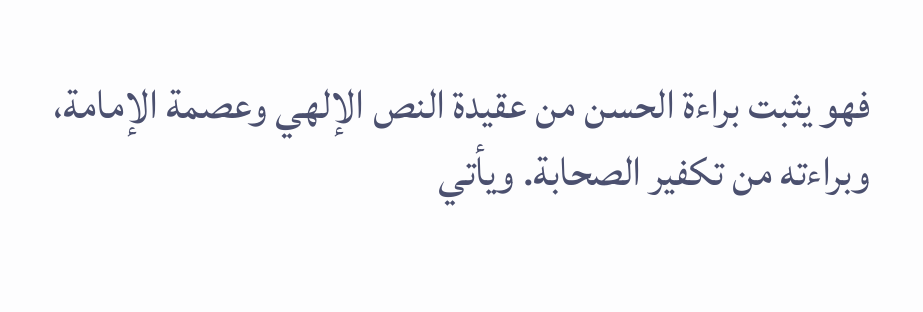فهو يثبت براءة الحسن من عقيدة النص الإلهي وعصمة الإمامة، وبراءته من تكفير الصحابة. ويأتي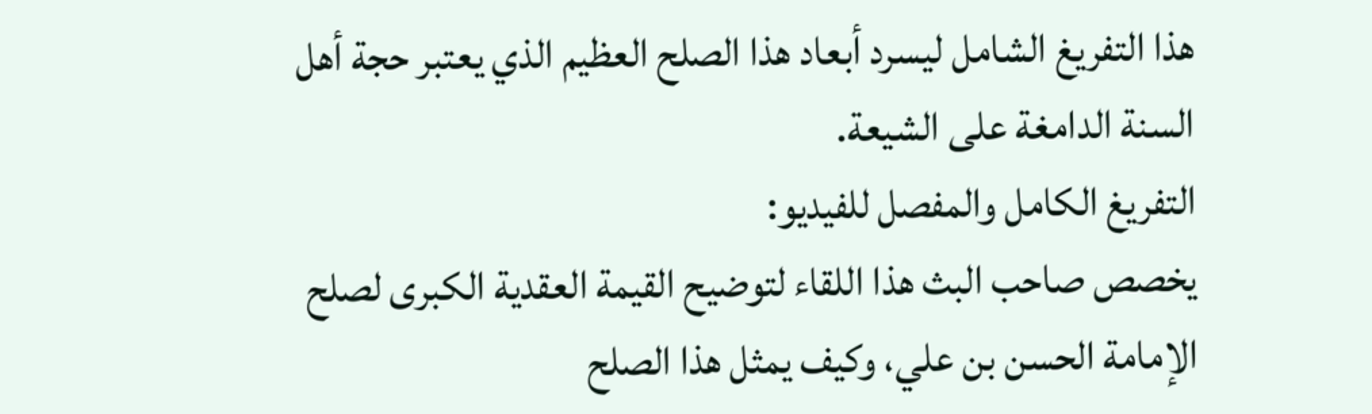هذا التفريغ الشامل ليسرد أبعاد هذا الصلح العظيم الذي يعتبر حجة أهل السنة الدامغة على الشيعة.
التفريغ الكامل والمفصل للفيديو:
يخصص صاحب البث هذا اللقاء لتوضيح القيمة العقدية الكبرى لصلح الإمامة الحسن بن علي، وكيف يمثل هذا الصلح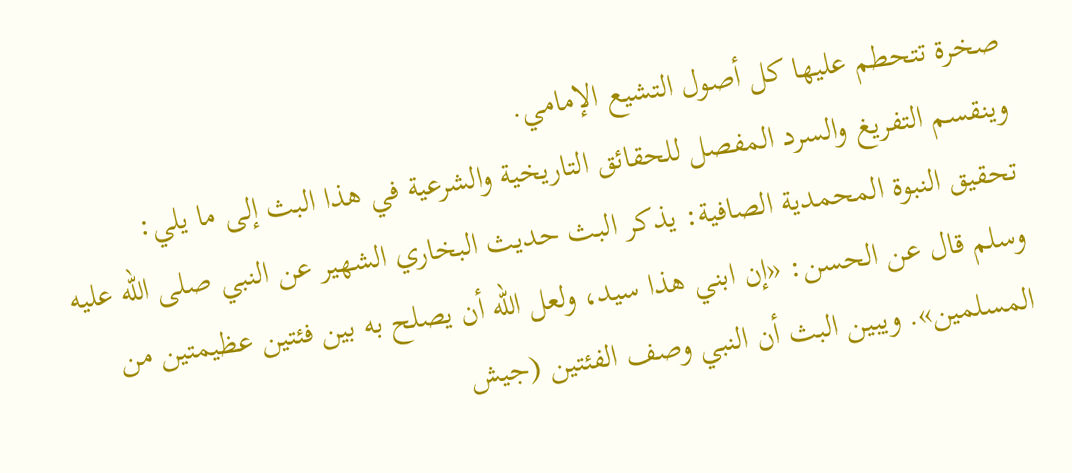صخرة تتحطم عليها كل أصول التشيع الإمامي.
وينقسم التفريغ والسرد المفصل للحقائق التاريخية والشرعية في هذا البث إلى ما يلي:
تحقيق النبوة المحمدية الصافية: يذكر البث حديث البخاري الشهير عن النبي صلى الله عليه وسلم قال عن الحسن: «إن ابني هذا سيد، ولعل الله أن يصلح به بين فئتين عظيمتين من المسلمين». ويبين البث أن النبي وصف الفئتين (جيش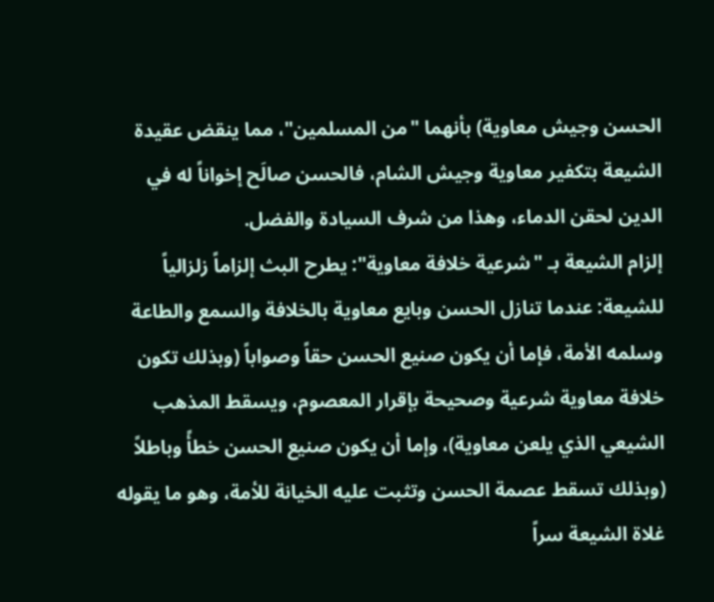الحسن وجيش معاوية) بأنهما "من المسلمين"، مما ينقض عقيدة الشيعة بتكفير معاوية وجيش الشام، فالحسن صالَح إخواناً له في الدين لحقن الدماء، وهذا من شرف السيادة والفضل.
إلزام الشيعة بـ "شرعية خلافة معاوية": يطرح البث إلزاماً زلزالياً للشيعة: عندما تنازل الحسن وبايع معاوية بالخلافة والسمع والطاعة وسلمه الأمة، فإما أن يكون صنيع الحسن حقاً وصواباً (وبذلك تكون خلافة معاوية شرعية وصحيحة بإقرار المعصوم، ويسقط المذهب الشيعي الذي يلعن معاوية)، وإما أن يكون صنيع الحسن خطأً وباطلاً (وبذلك تسقط عصمة الحسن وتثبت عليه الخيانة للأمة، وهو ما يقوله غلاة الشيعة سراً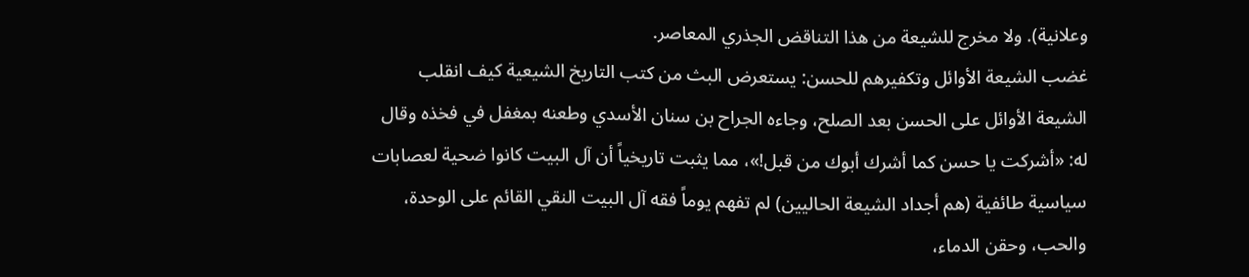وعلانية). ولا مخرج للشيعة من هذا التناقض الجذري المعاصر.
غضب الشيعة الأوائل وتكفيرهم للحسن: يستعرض البث من كتب التاريخ الشيعية كيف انقلب الشيعة الأوائل على الحسن بعد الصلح، وجاءه الجراح بن سنان الأسدي وطعنه بمغفل في فخذه وقال له: «أشركت يا حسن كما أشرك أبوك من قبل!»، مما يثبت تاريخياً أن آل البيت كانوا ضحية لعصابات سياسية طائفية (هم أجداد الشيعة الحاليين) لم تفهم يوماً فقه آل البيت النقي القائم على الوحدة، والحب، وحقن الدماء،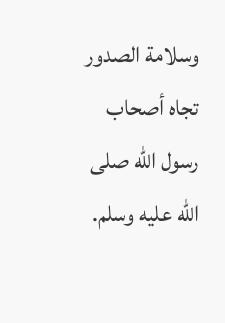وسلامة الصدور تجاه أصحاب رسول الله صلى الله عليه وسلم.